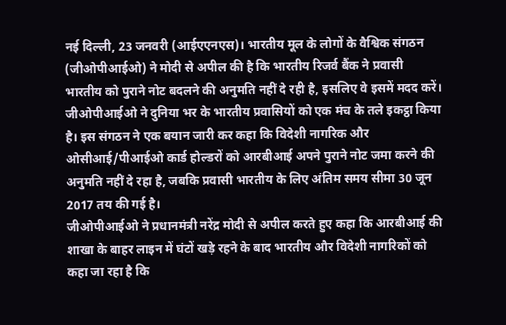नई दिल्ली, 23 जनवरी (आईएएनएस)। भारतीय मूल के लोगों के वैश्विक संगठन (जीओपीआईओ) ने मोदी से अपील की है कि भारतीय रिजर्व बैंक ने प्रवासी भारतीय को पुराने नोट बदलने की अनुमति नहीं दे रही है, इसलिए वे इसमें मदद करें।
जीओपीआईओ ने दुनिया भर के भारतीय प्रवासियों को एक मंच के तले इकट्ठा किया है। इस संगठन ने एक बयान जारी कर कहा कि विदेशी नागरिक और ओसीआई/पीआईओ कार्ड होल्डरों को आरबीआई अपने पुराने नोट जमा करने की अनुमति नहीं दे रहा है, जबकि प्रवासी भारतीय के लिए अंतिम समय सीमा 30 जून 2017 तय की गई है।
जीओपीआईओ ने प्रधानमंत्री नरेंद्र मोदी से अपील करते हुए कहा कि आरबीआई की शाखा के बाहर लाइन में घंटों खड़े रहने के बाद भारतीय और विदेशी नागरिकों को कहा जा रहा है कि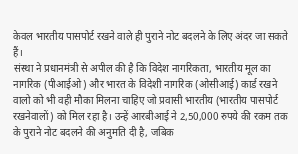केवल भारतीय पासपोर्ट रखने वाले ही पुराने नोट बदलने के लिए अंदर जा सकते हैं।
संस्था ने प्रधानमंत्री से अपील की है कि विदेश नागरिकता, भारतीय मूल का नागरिक (पीआईओ) और भारत के विदेशी नागरिक (ओसीआई) कार्ड रखने वालो को भी वही मौका मिलना चाहिए जो प्रवासी भारतीय (भारतीय पासपोर्ट रखनेवालों) को मिल रहा है। उन्हें आरबीआई ने 2,50,000 रुपये की रकम तक के पुराने नोट बदलने की अनुमति दी है, जबिक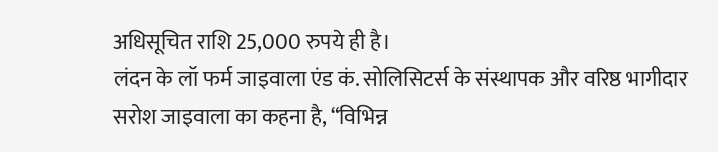अधिसूचित राशि 25,000 रुपये ही है।
लंदन के लॉ फर्म जाइवाला एंड कं. सोलिसिटर्स के संस्थापक और वरिष्ठ भागीदार सरोश जाइवाला का कहना है, “विभिन्न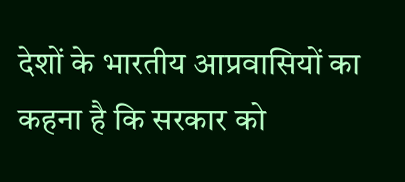देशों के भारतीय आप्रवासियों का कहना है कि सरकार को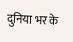दुनिया भर के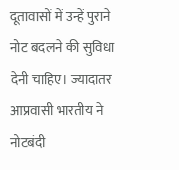दूतावासों में उन्हें पुराने नोट बदलने की सुविधा देनी चाहिए। ज्यादातर आप्रवासी भारतीय ने नोटबंदी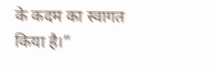के कदम का स्वागत किया है।”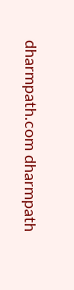dharmpath.com dharmpath